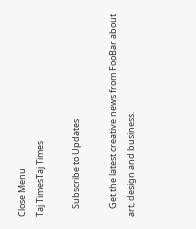Close Menu
Taj TimesTaj Times

    Subscribe to Updates

    Get the latest creative news from FooBar about art, design and business.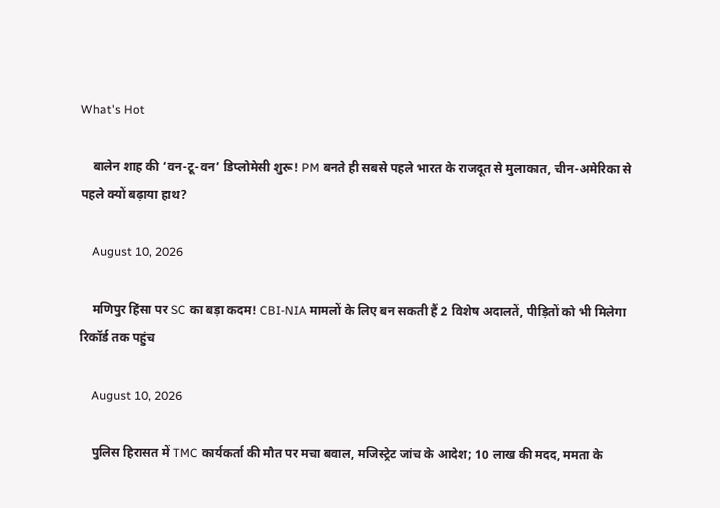What's Hot

    बालेन शाह की ‘वन-टू-वन’ डिप्लोमेसी शुरू! PM बनते ही सबसे पहले भारत के राजदूत से मुलाकात, चीन-अमेरिका से पहले क्यों बढ़ाया हाथ?

    August 10, 2026

    मणिपुर हिंसा पर SC का बड़ा कदम! CBI-NIA मामलों के लिए बन सकती हैं 2 विशेष अदालतें, पीड़ितों को भी मिलेगा रिकॉर्ड तक पहुंच

    August 10, 2026

    पुलिस हिरासत में TMC कार्यकर्ता की मौत पर मचा बवाल, मजिस्ट्रेट जांच के आदेश; 10 लाख की मदद, ममता के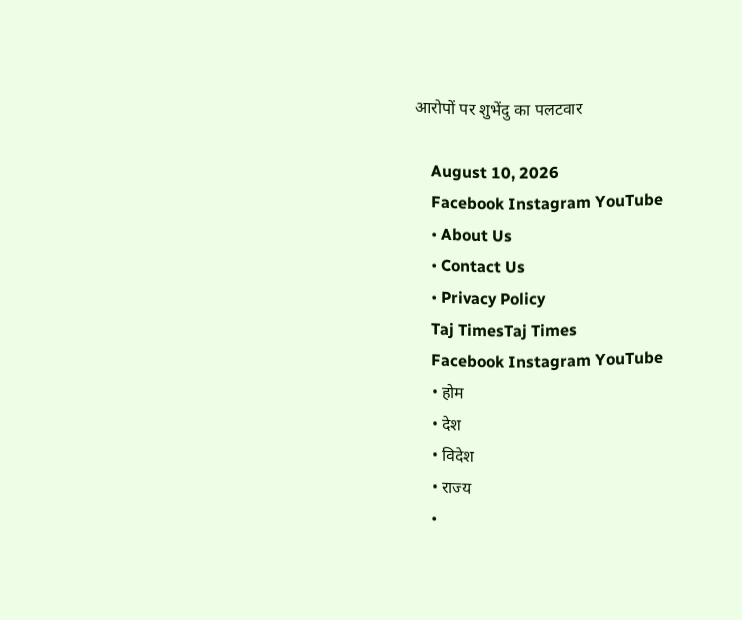आरोपों पर शुभेंदु का पलटवार

    August 10, 2026
    Facebook Instagram YouTube
    • About Us
    • Contact Us
    • Privacy Policy
    Taj TimesTaj Times
    Facebook Instagram YouTube
    • होम
    • देश
    • विदेश
    • राज्य
    •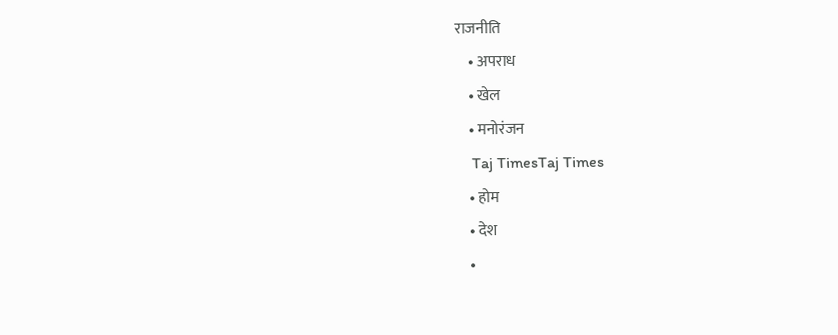राजनीति
    • अपराध
    • खेल
    • मनोरंजन
    Taj TimesTaj Times
    • होम
    • देश
    •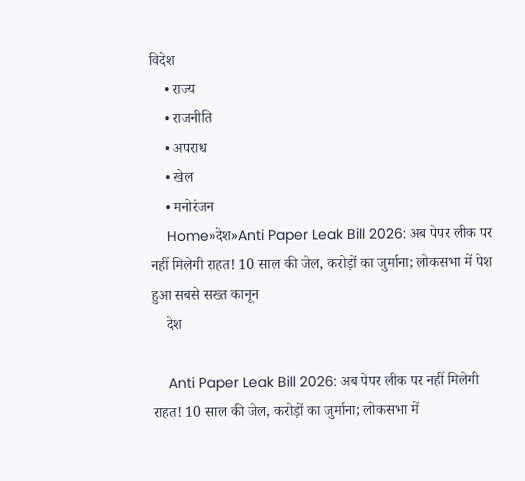विदेश
    • राज्य
    • राजनीति
    • अपराध
    • खेल
    • मनोरंजन
    Home»देश»Anti Paper Leak Bill 2026: अब पेपर लीक पर नहीं मिलेगी राहत! 10 साल की जेल, करोड़ों का जुर्माना; लोकसभा में पेश हुआ सबसे सख्त कानून
    देश

    Anti Paper Leak Bill 2026: अब पेपर लीक पर नहीं मिलेगी राहत! 10 साल की जेल, करोड़ों का जुर्माना; लोकसभा में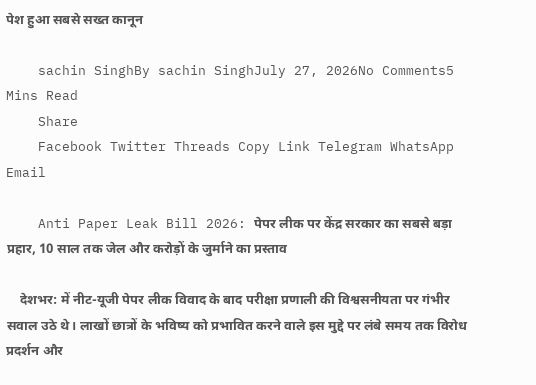पेश हुआ सबसे सख्त कानून

    sachin SinghBy sachin SinghJuly 27, 2026No Comments5 Mins Read
    Share
    Facebook Twitter Threads Copy Link Telegram WhatsApp Email

    Anti Paper Leak Bill 2026: पेपर लीक पर केंद्र सरकार का सबसे बड़ा प्रहार, 10 साल तक जेल और करोड़ों के जुर्माने का प्रस्ताव

    देशभर: में नीट-यूजी पेपर लीक विवाद के बाद परीक्षा प्रणाली की विश्वसनीयता पर गंभीर सवाल उठे थे। लाखों छात्रों के भविष्य को प्रभावित करने वाले इस मुद्दे पर लंबे समय तक विरोध प्रदर्शन और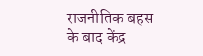राजनीतिक बहस के बाद केंद्र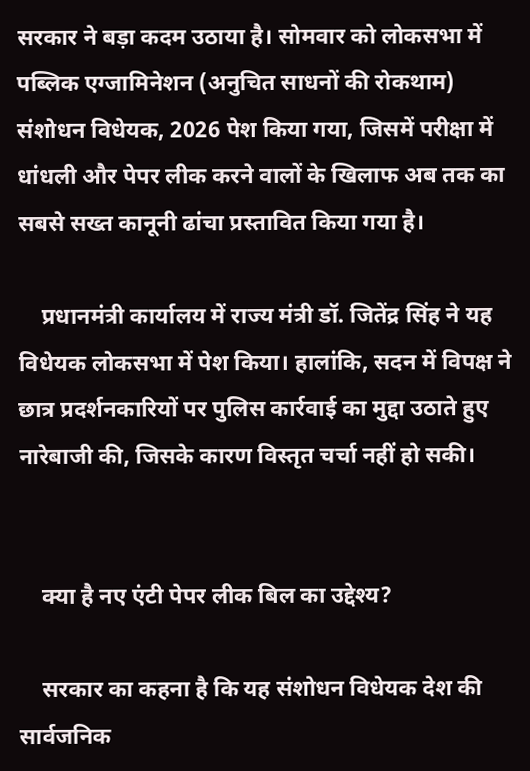सरकार ने बड़ा कदम उठाया है। सोमवार को लोकसभा में पब्लिक एग्जामिनेशन (अनुचित साधनों की रोकथाम) संशोधन विधेयक, 2026 पेश किया गया, जिसमें परीक्षा में धांधली और पेपर लीक करने वालों के खिलाफ अब तक का सबसे सख्त कानूनी ढांचा प्रस्तावित किया गया है।

    प्रधानमंत्री कार्यालय में राज्य मंत्री डॉ. जितेंद्र सिंह ने यह विधेयक लोकसभा में पेश किया। हालांकि, सदन में विपक्ष ने छात्र प्रदर्शनकारियों पर पुलिस कार्रवाई का मुद्दा उठाते हुए नारेबाजी की, जिसके कारण विस्तृत चर्चा नहीं हो सकी।


    क्या है नए एंटी पेपर लीक बिल का उद्देश्य?

    सरकार का कहना है कि यह संशोधन विधेयक देश की सार्वजनिक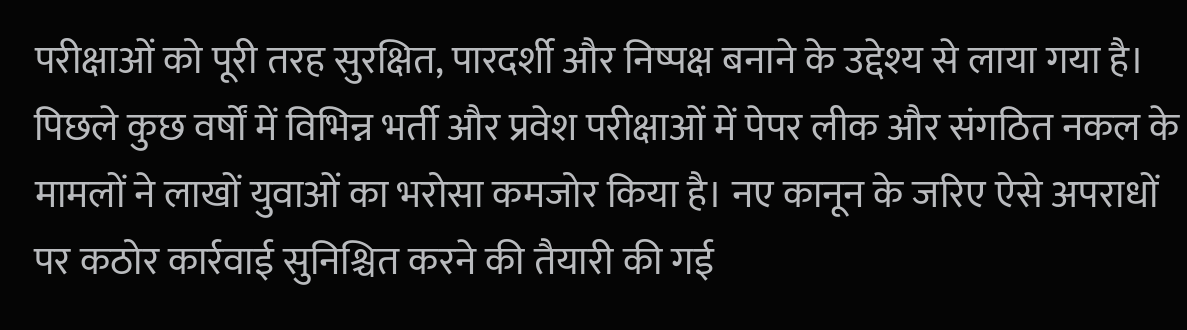परीक्षाओं को पूरी तरह सुरक्षित, पारदर्शी और निष्पक्ष बनाने के उद्देश्य से लाया गया है। पिछले कुछ वर्षों में विभिन्न भर्ती और प्रवेश परीक्षाओं में पेपर लीक और संगठित नकल के मामलों ने लाखों युवाओं का भरोसा कमजोर किया है। नए कानून के जरिए ऐसे अपराधों पर कठोर कार्रवाई सुनिश्चित करने की तैयारी की गई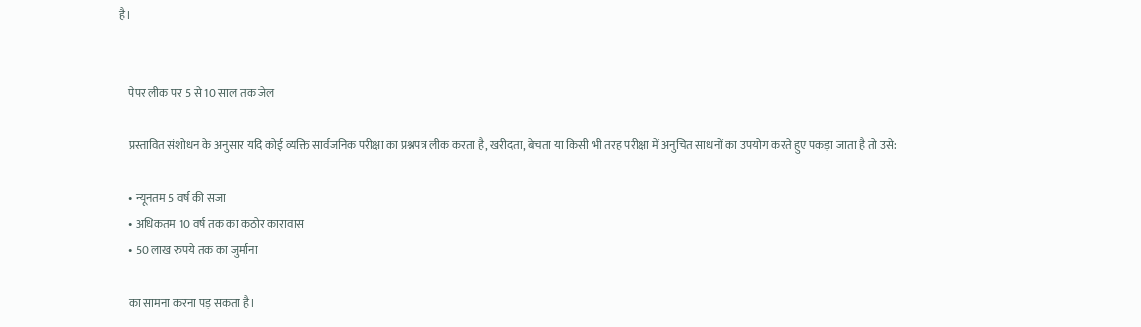है।


    पेपर लीक पर 5 से 10 साल तक जेल

    प्रस्तावित संशोधन के अनुसार यदि कोई व्यक्ति सार्वजनिक परीक्षा का प्रश्नपत्र लीक करता है, खरीदता, बेचता या किसी भी तरह परीक्षा में अनुचित साधनों का उपयोग करते हुए पकड़ा जाता है तो उसे:

    • न्यूनतम 5 वर्ष की सजा
    • अधिकतम 10 वर्ष तक का कठोर कारावास
    • 50 लाख रुपये तक का जुर्माना

    का सामना करना पड़ सकता है।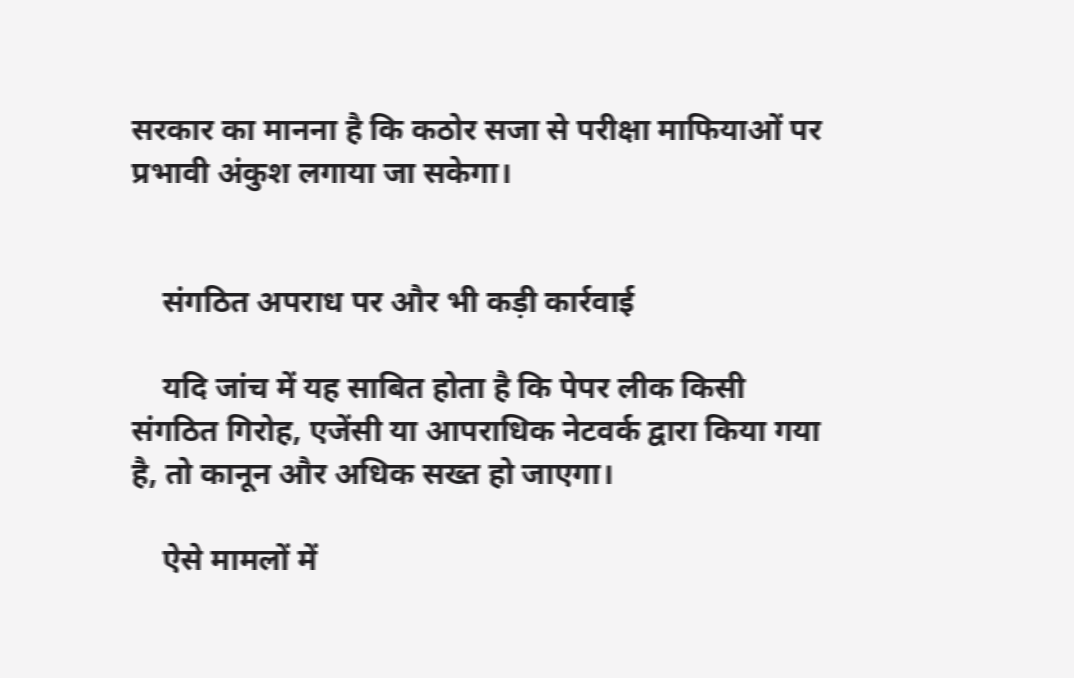सरकार का मानना है कि कठोर सजा से परीक्षा माफियाओं पर प्रभावी अंकुश लगाया जा सकेगा।


    संगठित अपराध पर और भी कड़ी कार्रवाई

    यदि जांच में यह साबित होता है कि पेपर लीक किसी संगठित गिरोह, एजेंसी या आपराधिक नेटवर्क द्वारा किया गया है, तो कानून और अधिक सख्त हो जाएगा।

    ऐसे मामलों में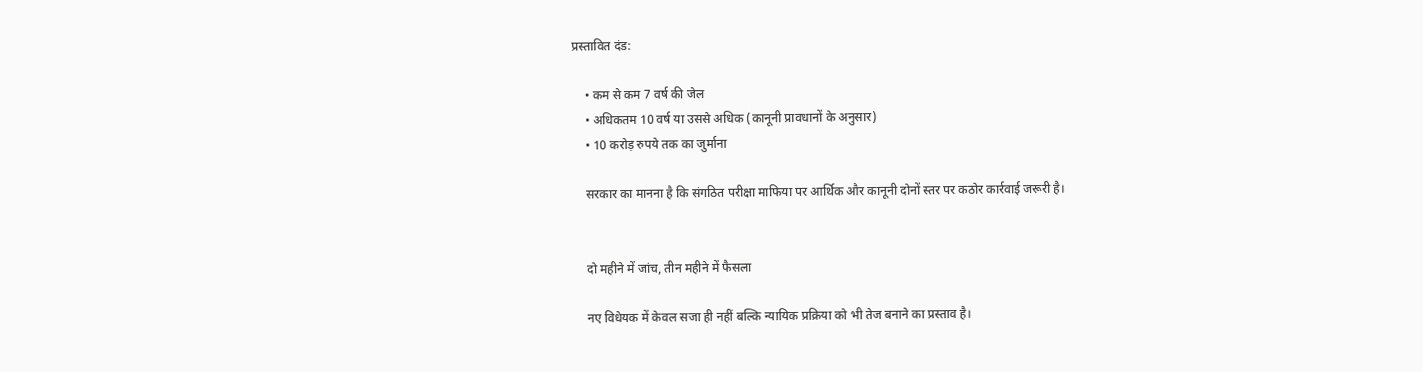प्रस्तावित दंड:

    • कम से कम 7 वर्ष की जेल
    • अधिकतम 10 वर्ष या उससे अधिक (कानूनी प्रावधानों के अनुसार)
    • 10 करोड़ रुपये तक का जुर्माना

    सरकार का मानना है कि संगठित परीक्षा माफिया पर आर्थिक और कानूनी दोनों स्तर पर कठोर कार्रवाई जरूरी है।


    दो महीने में जांच, तीन महीने में फैसला

    नए विधेयक में केवल सजा ही नहीं बल्कि न्यायिक प्रक्रिया को भी तेज बनाने का प्रस्ताव है।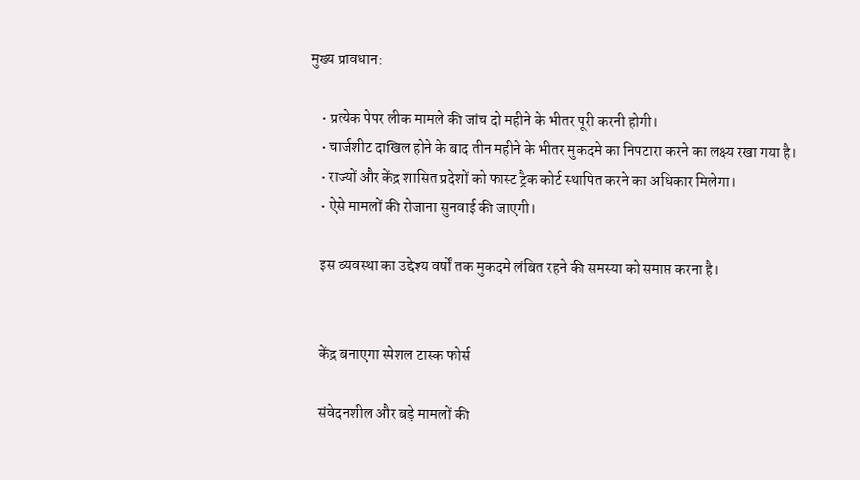मुख्य प्रावधान:

    • प्रत्येक पेपर लीक मामले की जांच दो महीने के भीतर पूरी करनी होगी।
    • चार्जशीट दाखिल होने के बाद तीन महीने के भीतर मुकदमे का निपटारा करने का लक्ष्य रखा गया है।
    • राज्यों और केंद्र शासित प्रदेशों को फास्ट ट्रैक कोर्ट स्थापित करने का अधिकार मिलेगा।
    • ऐसे मामलों की रोजाना सुनवाई की जाएगी।

    इस व्यवस्था का उद्देश्य वर्षों तक मुकदमे लंबित रहने की समस्या को समाप्त करना है।


    केंद्र बनाएगा स्पेशल टास्क फोर्स

    संवेदनशील और बड़े मामलों की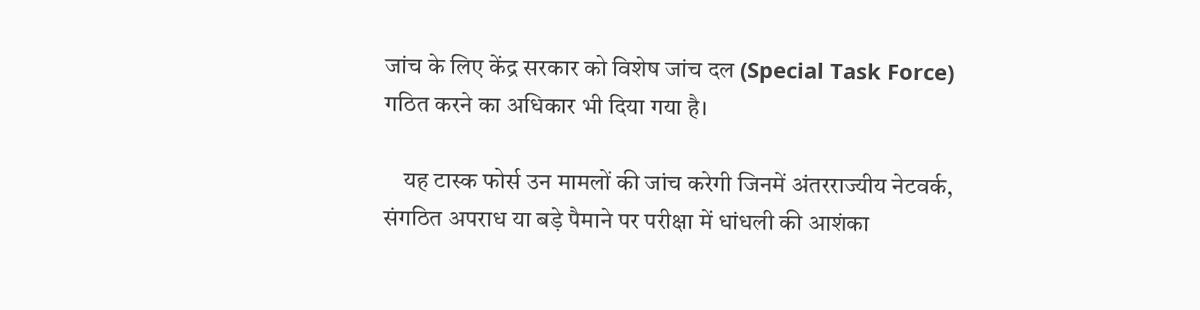जांच के लिए केंद्र सरकार को विशेष जांच दल (Special Task Force) गठित करने का अधिकार भी दिया गया है।

    यह टास्क फोर्स उन मामलों की जांच करेगी जिनमें अंतरराज्यीय नेटवर्क, संगठित अपराध या बड़े पैमाने पर परीक्षा में धांधली की आशंका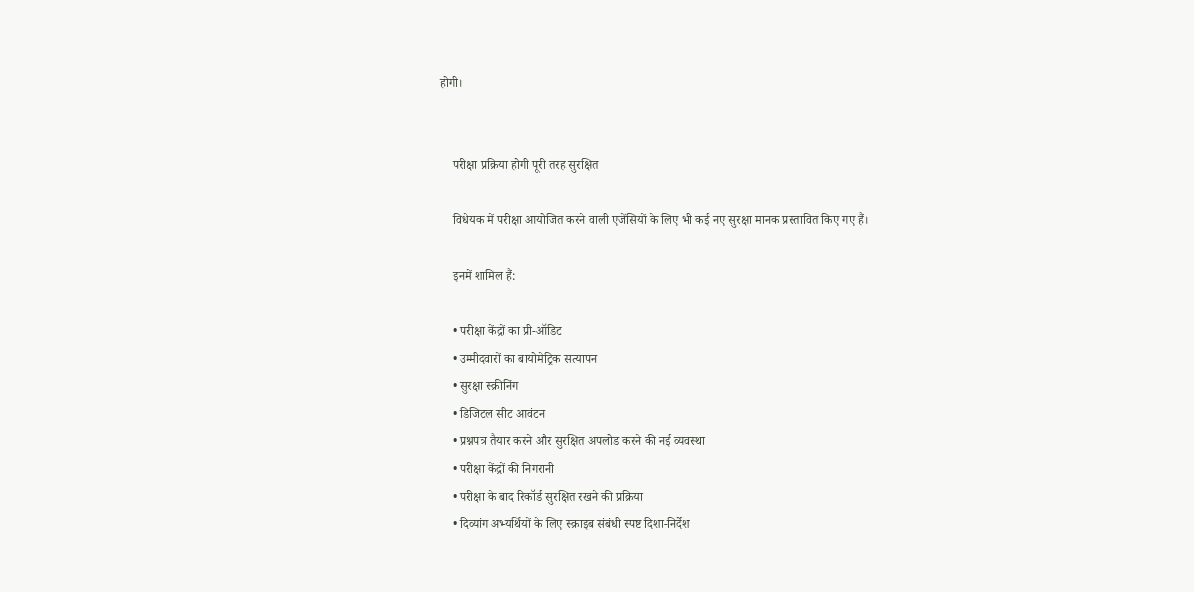होगी।


    परीक्षा प्रक्रिया होगी पूरी तरह सुरक्षित

    विधेयक में परीक्षा आयोजित करने वाली एजेंसियों के लिए भी कई नए सुरक्षा मानक प्रस्तावित किए गए हैं।

    इनमें शामिल हैं:

    • परीक्षा केंद्रों का प्री-ऑडिट
    • उम्मीदवारों का बायोमेट्रिक सत्यापन
    • सुरक्षा स्क्रीनिंग
    • डिजिटल सीट आवंटन
    • प्रश्नपत्र तैयार करने और सुरक्षित अपलोड करने की नई व्यवस्था
    • परीक्षा केंद्रों की निगरानी
    • परीक्षा के बाद रिकॉर्ड सुरक्षित रखने की प्रक्रिया
    • दिव्यांग अभ्यर्थियों के लिए स्क्राइब संबंधी स्पष्ट दिशा-निर्देश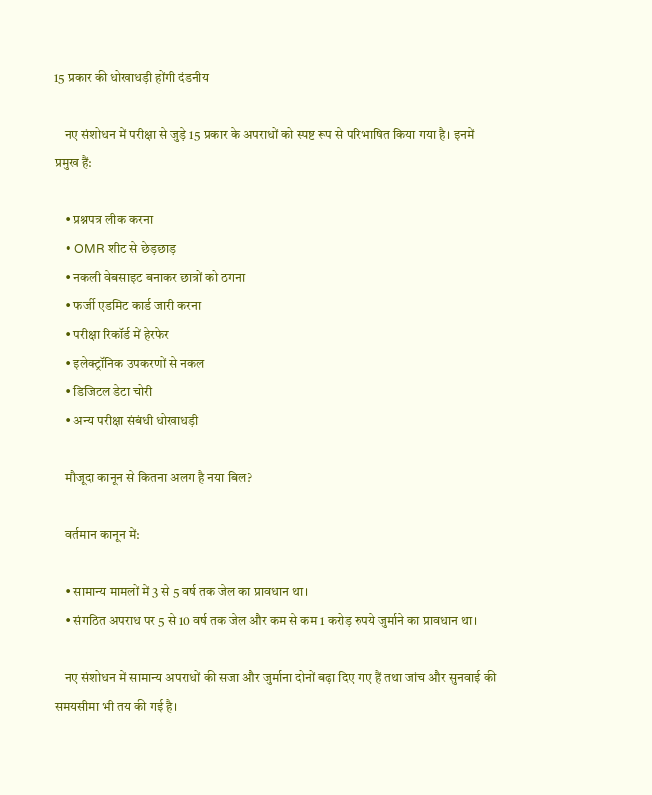15 प्रकार की धोखाधड़ी होंगी दंडनीय

    नए संशोधन में परीक्षा से जुड़े 15 प्रकार के अपराधों को स्पष्ट रूप से परिभाषित किया गया है। इनमें प्रमुख हैं:

    • प्रश्नपत्र लीक करना
    • OMR शीट से छेड़छाड़
    • नकली वेबसाइट बनाकर छात्रों को ठगना
    • फर्जी एडमिट कार्ड जारी करना
    • परीक्षा रिकॉर्ड में हेरफेर
    • इलेक्ट्रॉनिक उपकरणों से नकल
    • डिजिटल डेटा चोरी
    • अन्य परीक्षा संबंधी धोखाधड़ी

    मौजूदा कानून से कितना अलग है नया बिल?

    वर्तमान कानून में:

    • सामान्य मामलों में 3 से 5 वर्ष तक जेल का प्रावधान था।
    • संगठित अपराध पर 5 से 10 वर्ष तक जेल और कम से कम 1 करोड़ रुपये जुर्माने का प्रावधान था।

    नए संशोधन में सामान्य अपराधों की सजा और जुर्माना दोनों बढ़ा दिए गए हैं तथा जांच और सुनवाई की समयसीमा भी तय की गई है।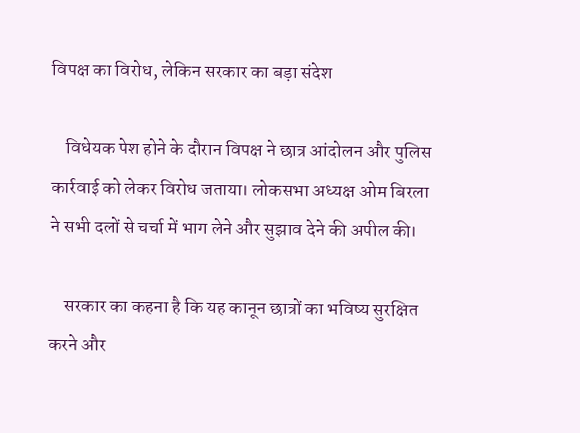विपक्ष का विरोध, लेकिन सरकार का बड़ा संदेश

    विधेयक पेश होने के दौरान विपक्ष ने छात्र आंदोलन और पुलिस कार्रवाई को लेकर विरोध जताया। लोकसभा अध्यक्ष ओम बिरला ने सभी दलों से चर्चा में भाग लेने और सुझाव देने की अपील की।

    सरकार का कहना है कि यह कानून छात्रों का भविष्य सुरक्षित करने और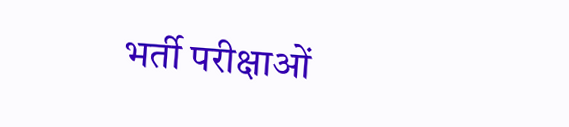भर्ती परीक्षाओं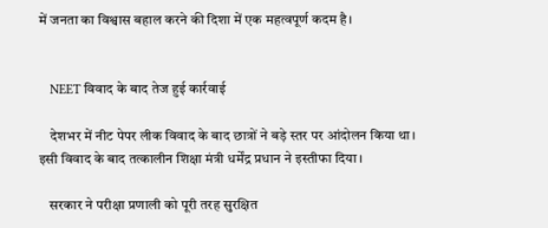में जनता का विश्वास बहाल करने की दिशा में एक महत्वपूर्ण कदम है।


    NEET विवाद के बाद तेज हुई कार्रवाई

    देशभर में नीट पेपर लीक विवाद के बाद छात्रों ने बड़े स्तर पर आंदोलन किया था। इसी विवाद के बाद तत्कालीन शिक्षा मंत्री धर्मेंद्र प्रधान ने इस्तीफा दिया।

    सरकार ने परीक्षा प्रणाली को पूरी तरह सुरक्षित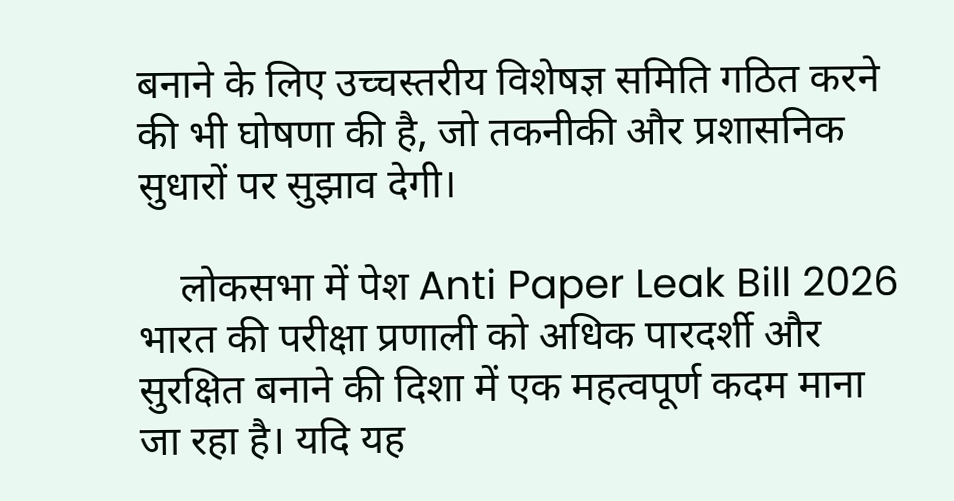बनाने के लिए उच्चस्तरीय विशेषज्ञ समिति गठित करने की भी घोषणा की है, जो तकनीकी और प्रशासनिक सुधारों पर सुझाव देगी।

    लोकसभा में पेश Anti Paper Leak Bill 2026 भारत की परीक्षा प्रणाली को अधिक पारदर्शी और सुरक्षित बनाने की दिशा में एक महत्वपूर्ण कदम माना जा रहा है। यदि यह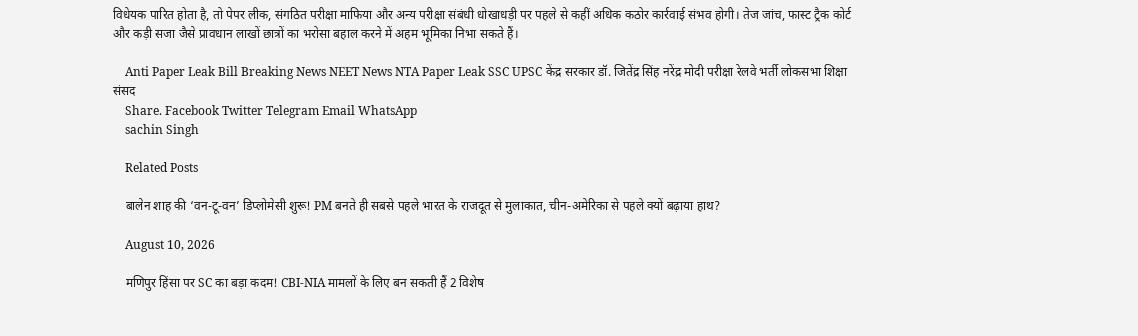विधेयक पारित होता है, तो पेपर लीक, संगठित परीक्षा माफिया और अन्य परीक्षा संबंधी धोखाधड़ी पर पहले से कहीं अधिक कठोर कार्रवाई संभव होगी। तेज जांच, फास्ट ट्रैक कोर्ट और कड़ी सजा जैसे प्रावधान लाखों छात्रों का भरोसा बहाल करने में अहम भूमिका निभा सकते हैं।

    Anti Paper Leak Bill Breaking News NEET News NTA Paper Leak SSC UPSC केंद्र सरकार डॉ. जितेंद्र सिंह नरेंद्र मोदी परीक्षा रेलवे भर्ती लोकसभा शिक्षा संसद
    Share. Facebook Twitter Telegram Email WhatsApp
    sachin Singh

    Related Posts

    बालेन शाह की ‘वन-टू-वन’ डिप्लोमेसी शुरू! PM बनते ही सबसे पहले भारत के राजदूत से मुलाकात, चीन-अमेरिका से पहले क्यों बढ़ाया हाथ?

    August 10, 2026

    मणिपुर हिंसा पर SC का बड़ा कदम! CBI-NIA मामलों के लिए बन सकती हैं 2 विशेष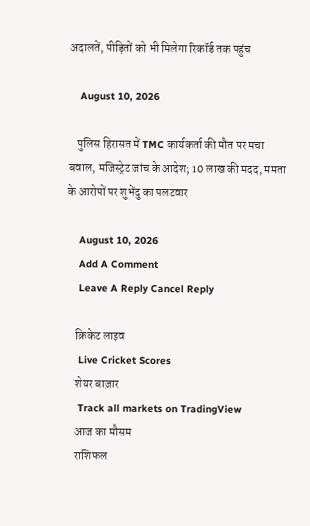अदालतें, पीड़ितों को भी मिलेगा रिकॉर्ड तक पहुंच

    August 10, 2026

    पुलिस हिरासत में TMC कार्यकर्ता की मौत पर मचा बवाल, मजिस्ट्रेट जांच के आदेश; 10 लाख की मदद, ममता के आरोपों पर शुभेंदु का पलटवार

    August 10, 2026
    Add A Comment
    Leave A Reply Cancel Reply

    क्रिकेट लाइव
    Live Cricket Scores
    शेयर बाज़ार
    Track all markets on TradingView
    आज का मौसम
    राशिफल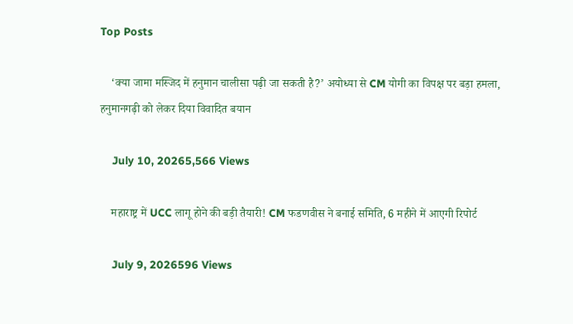Top Posts

    ‘क्या जामा मस्जिद में हनुमान चालीसा पढ़ी जा सकती है?’ अयोध्या से CM योगी का विपक्ष पर बड़ा हमला, हनुमानगढ़ी को लेकर दिया विवादित बयान

    July 10, 20265,566 Views

    महाराष्ट्र में UCC लागू होने की बड़ी तैयारी! CM फडणवीस ने बनाई समिति, 6 महीने में आएगी रिपोर्ट

    July 9, 2026596 Views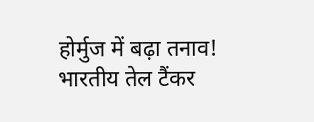होर्मुज में बढ़ा तनाव! भारतीय तेल टैंकर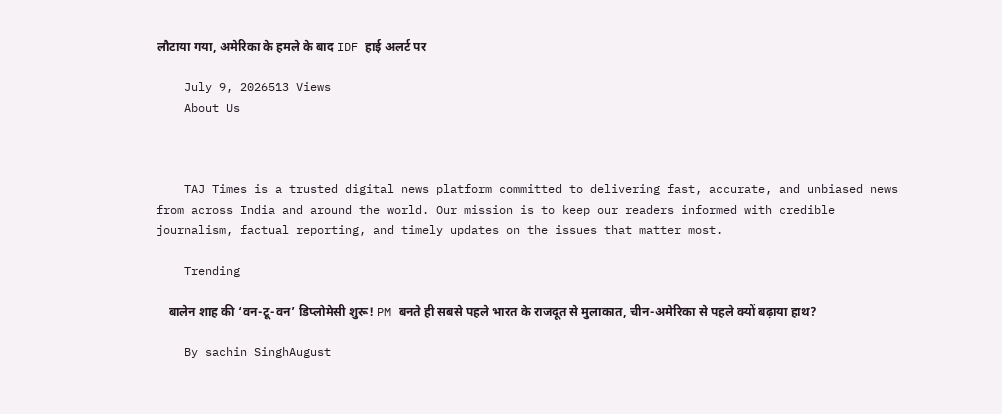लौटाया गया, अमेरिका के हमले के बाद IDF हाई अलर्ट पर

    July 9, 2026513 Views
    About Us



    TAJ Times is a trusted digital news platform committed to delivering fast, accurate, and unbiased news from across India and around the world. Our mission is to keep our readers informed with credible journalism, factual reporting, and timely updates on the issues that matter most.

    Trending

    बालेन शाह की ‘वन-टू-वन’ डिप्लोमेसी शुरू! PM बनते ही सबसे पहले भारत के राजदूत से मुलाकात, चीन-अमेरिका से पहले क्यों बढ़ाया हाथ?

    By sachin SinghAugust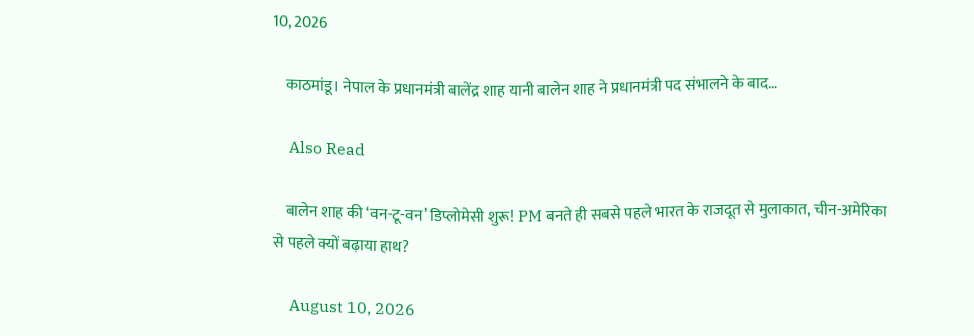10, 2026

    काठमांडू। नेपाल के प्रधानमंत्री बालेंद्र शाह यानी बालेन शाह ने प्रधानमंत्री पद संभालने के बाद…

    Also Read

    बालेन शाह की ‘वन-टू-वन’ डिप्लोमेसी शुरू! PM बनते ही सबसे पहले भारत के राजदूत से मुलाकात, चीन-अमेरिका से पहले क्यों बढ़ाया हाथ?

    August 10, 2026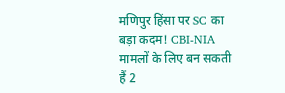मणिपुर हिंसा पर SC का बड़ा कदम! CBI-NIA मामलों के लिए बन सकती हैं 2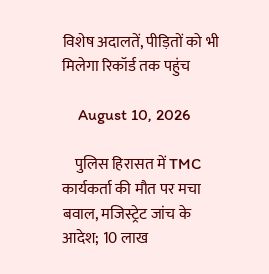विशेष अदालतें, पीड़ितों को भी मिलेगा रिकॉर्ड तक पहुंच

    August 10, 2026

    पुलिस हिरासत में TMC कार्यकर्ता की मौत पर मचा बवाल, मजिस्ट्रेट जांच के आदेश; 10 लाख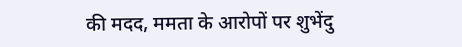की मदद, ममता के आरोपों पर शुभेंदु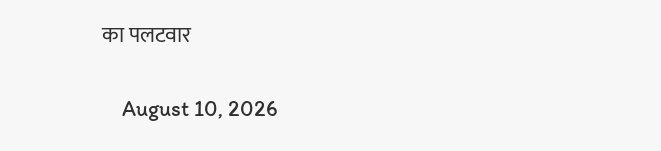का पलटवार

    August 10, 2026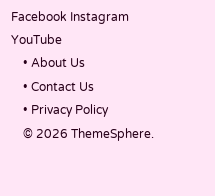Facebook Instagram YouTube
    • About Us
    • Contact Us
    • Privacy Policy
    © 2026 ThemeSphere.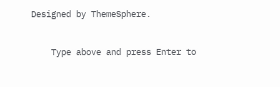Designed by ThemeSphere.

    Type above and press Enter to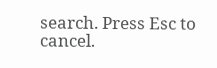search. Press Esc to cancel.